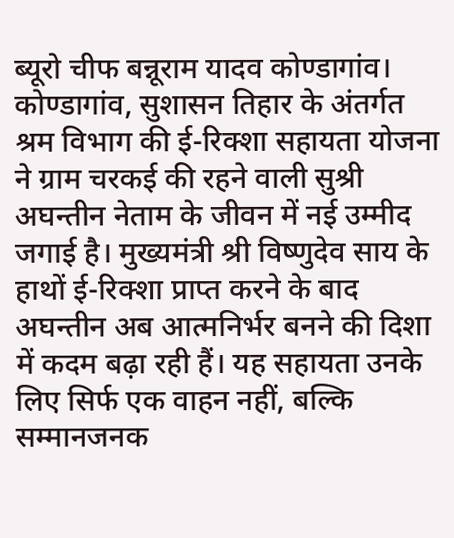ब्यूरो चीफ बन्नूराम यादव कोण्डागांव। कोण्डागांव, सुशासन तिहार के अंतर्गत श्रम विभाग की ई-रिक्शा सहायता योजना ने ग्राम चरकई की रहने वाली सुश्री अघन्तीन नेताम के जीवन में नई उम्मीद जगाई है। मुख्यमंत्री श्री विष्णुदेव साय के हाथों ई-रिक्शा प्राप्त करने के बाद अघन्तीन अब आत्मनिर्भर बनने की दिशा में कदम बढ़ा रही हैं। यह सहायता उनके लिए सिर्फ एक वाहन नहीं, बल्कि सम्मानजनक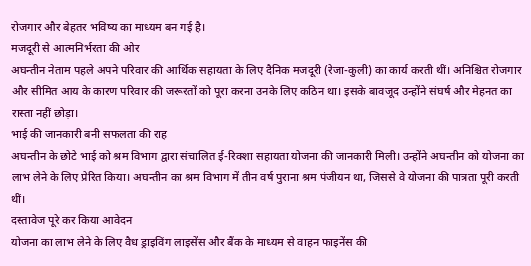रोजगार और बेहतर भविष्य का माध्यम बन गई है।
मजदूरी से आत्मनिर्भरता की ओर
अघन्तीन नेताम पहले अपने परिवार की आर्थिक सहायता के लिए दैनिक मजदूरी (रेजा-कुली) का कार्य करती थीं। अनिश्चित रोजगार और सीमित आय के कारण परिवार की जरूरतों को पूरा करना उनके लिए कठिन था। इसके बावजूद उन्होंने संघर्ष और मेहनत का रास्ता नहीं छोड़ा।
भाई की जानकारी बनी सफलता की राह
अघन्तीन के छोटे भाई को श्रम विभाग द्वारा संचालित ई-रिक्शा सहायता योजना की जानकारी मिली। उन्होंने अघन्तीन को योजना का लाभ लेने के लिए प्रेरित किया। अघन्तीन का श्रम विभाग में तीन वर्ष पुराना श्रम पंजीयन था, जिससे वे योजना की पात्रता पूरी करती थीं।
दस्तावेज पूरे कर किया आवेदन
योजना का लाभ लेने के लिए वैध ड्राइविंग लाइसेंस और बैंक के माध्यम से वाहन फाइनेंस की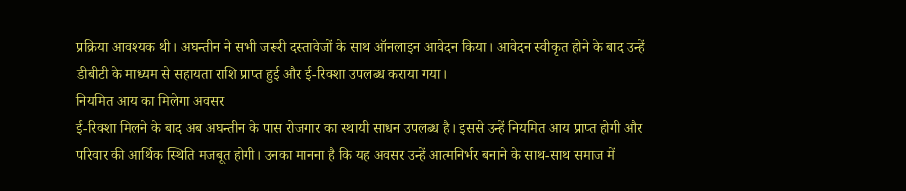प्रक्रिया आवश्यक थी। अघन्तीन ने सभी जरूरी दस्तावेजों के साथ ऑनलाइन आवेदन किया। आवेदन स्वीकृत होने के बाद उन्हें डीबीटी के माध्यम से सहायता राशि प्राप्त हुई और ई-रिक्शा उपलब्ध कराया गया।
नियमित आय का मिलेगा अवसर
ई-रिक्शा मिलने के बाद अब अघन्तीन के पास रोजगार का स्थायी साधन उपलब्ध है। इससे उन्हें नियमित आय प्राप्त होगी और परिवार की आर्थिक स्थिति मजबूत होगी। उनका मानना है कि यह अवसर उन्हें आत्मनिर्भर बनाने के साथ-साथ समाज में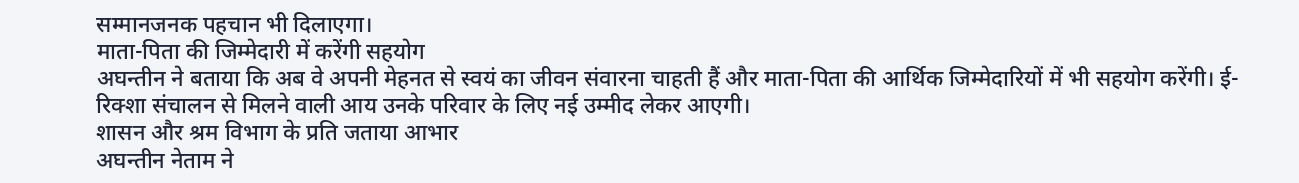सम्मानजनक पहचान भी दिलाएगा।
माता-पिता की जिम्मेदारी में करेंगी सहयोग
अघन्तीन ने बताया कि अब वे अपनी मेहनत से स्वयं का जीवन संवारना चाहती हैं और माता-पिता की आर्थिक जिम्मेदारियों में भी सहयोग करेंगी। ई-रिक्शा संचालन से मिलने वाली आय उनके परिवार के लिए नई उम्मीद लेकर आएगी।
शासन और श्रम विभाग के प्रति जताया आभार
अघन्तीन नेताम ने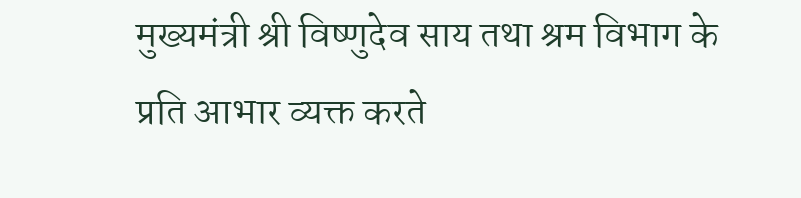मुख्यमंत्री श्री विष्णुदेव साय तथा श्रम विभाग के प्रति आभार व्यक्त करते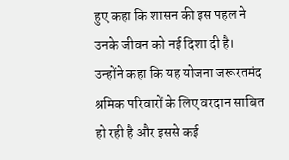हुए कहा कि शासन की इस पहल ने उनके जीवन को नई दिशा दी है। उन्होंने कहा कि यह योजना जरूरतमंद श्रमिक परिवारों के लिए वरदान साबित हो रही है और इससे कई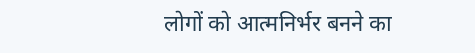लोगों को आत्मनिर्भर बनने का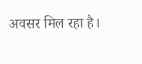अवसर मिल रहा है।